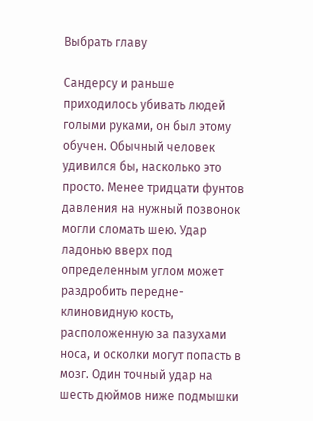Выбрать главу

Сандерсу и раньше приходилось убивать людей голыми руками, он был этому обучен. Обычный человек удивился бы, насколько это просто. Менее тридцати фунтов давления на нужный позвонок могли сломать шею. Удар ладонью вверх под определенным углом может раздробить передне-клиновидную кость, расположенную за пазухами носа, и осколки могут попасть в мозг. Один точный удар на шесть дюймов ниже подмышки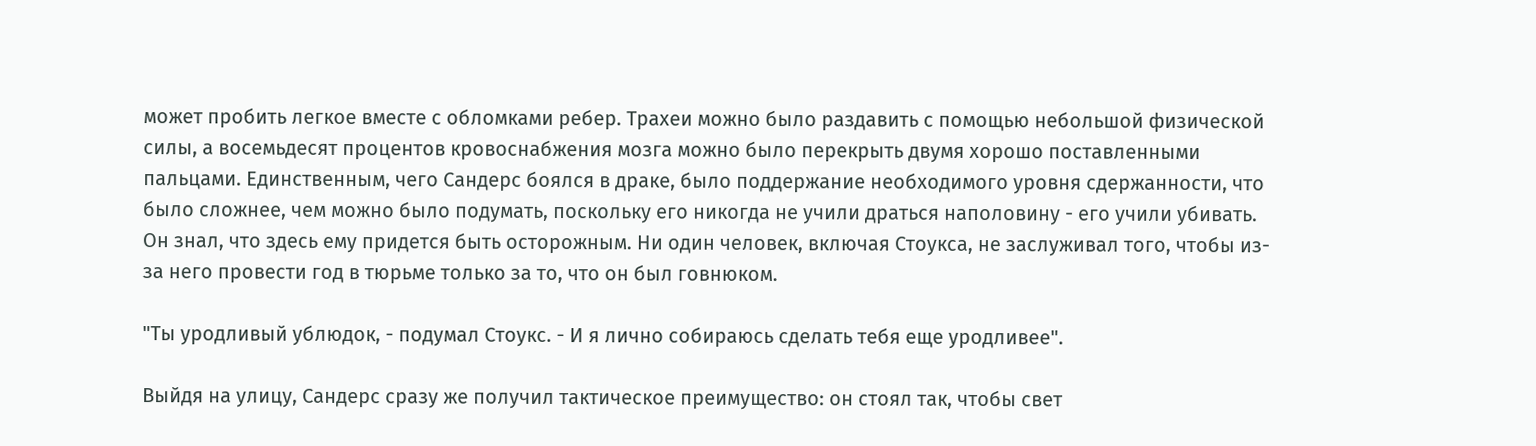может пробить легкое вместе с обломками ребер. Трахеи можно было раздавить с помощью небольшой физической силы, а восемьдесят процентов кровоснабжения мозга можно было перекрыть двумя хорошо поставленными пальцами. Единственным, чего Сандерс боялся в драке, было поддержание необходимого уровня сдержанности, что было сложнее, чем можно было подумать, поскольку его никогда не учили драться наполовину - его учили убивать. Он знал, что здесь ему придется быть осторожным. Ни один человек, включая Стоукса, не заслуживал того, чтобы из-за него провести год в тюрьме только за то, что он был говнюком.

"Ты уродливый ублюдок, - подумал Стоукс. - И я лично собираюсь сделать тебя еще уродливее".

Выйдя на улицу, Сандерс сразу же получил тактическое преимущество: он стоял так, чтобы свет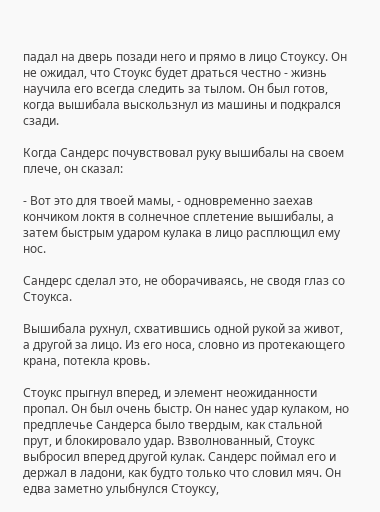падал на дверь позади него и прямо в лицо Стоуксу. Он не ожидал, что Стоукс будет драться честно - жизнь научила его всегда следить за тылом. Он был готов, когда вышибала выскользнул из машины и подкрался сзади.

Когда Сандерс почувствовал руку вышибалы на своем плече, он сказал:

- Вот это для твоей мамы, - одновременно заехав кончиком локтя в солнечное сплетение вышибалы, а затем быстрым ударом кулака в лицо расплющил ему нос.

Сандерс сделал это, не оборачиваясь, не сводя глаз со Стоукса.

Вышибала рухнул, схватившись одной рукой за живот, а другой за лицо. Из его носа, словно из протекающего крана, потекла кровь.

Стоукс прыгнул вперед, и элемент неожиданности пропал. Он был очень быстр. Он нанес удар кулаком, но предплечье Сандерса было твердым, как стальной прут, и блокировало удар. Взволнованный, Стоукс выбросил вперед другой кулак. Сандерс поймал его и держал в ладони, как будто только что словил мяч. Он едва заметно улыбнулся Стоуксу,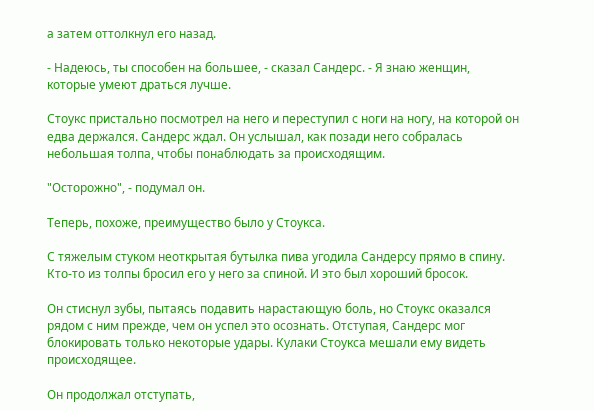а затем оттолкнул его назад.

- Надеюсь, ты способен на большее, - сказал Сандерс. - Я знаю женщин, которые умеют драться лучше.

Стоукс пристально посмотрел на него и переступил с ноги на ногу, на которой он едва держался. Сандерс ждал. Он услышал, как позади него собралась небольшая толпа, чтобы понаблюдать за происходящим.

"Осторожно", - подумал он.

Теперь, похоже, преимущество было у Стоукса.

С тяжелым стуком неоткрытая бутылка пива угодила Сандерсу прямо в спину. Кто-то из толпы бросил его у него за спиной. И это был хороший бросок.

Он стиснул зубы, пытаясь подавить нарастающую боль, но Стоукс оказался рядом с ним прежде, чем он успел это осознать. Отступая, Сандерс мог блокировать только некоторые удары. Кулаки Стоукса мешали ему видеть происходящее.

Он продолжал отступать,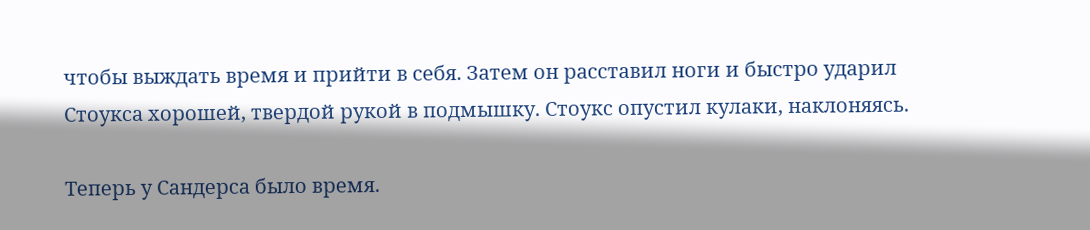чтобы выждать время и прийти в себя. Затем он расставил ноги и быстро ударил Стоукса хорошей, твердой рукой в подмышку. Стоукс опустил кулаки, наклоняясь.

Теперь у Сандерса было время.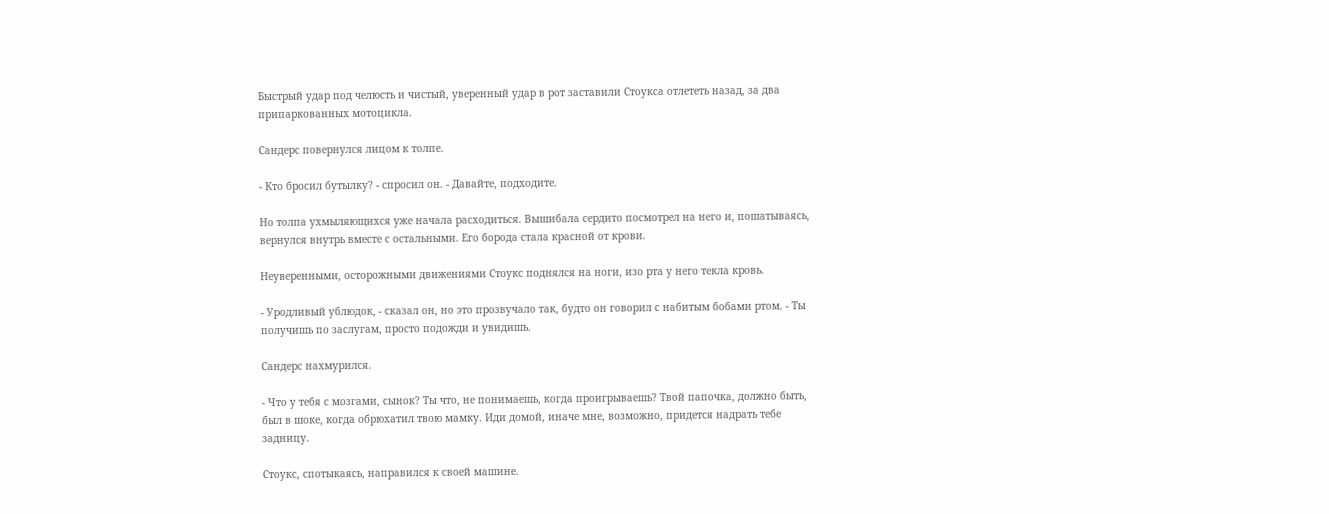Быстрый удар под челюсть и чистый, уверенный удар в рот заставили Стоукса отлететь назад, за два припаркованных мотоцикла.

Сандерс повернулся лицом к толпе.

- Кто бросил бутылку? - спросил он. - Давайте, подходите.

Но толпа ухмыляющихся уже начала расходиться. Вышибала сердито посмотрел на него и, пошатываясь, вернулся внутрь вместе с остальными. Его борода стала красной от крови.

Неуверенными, осторожными движениями Стоукс поднялся на ноги, изо рта у него текла кровь.

- Уродливый ублюдок, - сказал он, но это прозвучало так, будто он говорил с набитым бобами ртом. - Ты получишь по заслугам, просто подожди и увидишь.

Сандерс нахмурился.

- Что у тебя с мозгами, сынок? Ты что, не понимаешь, когда проигрываешь? Твой папочка, должно быть, был в шоке, когда обрюхатил твою мамку. Иди домой, иначе мне, возможно, придется надрать тебе задницу.

Стоукс, спотыкаясь, направился к своей машине.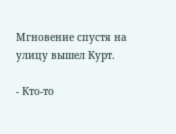Мгновение спустя на улицу вышел Курт.

- Кто-то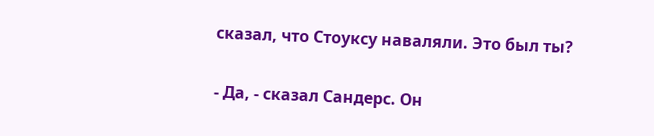сказал, что Стоуксу наваляли. Это был ты?

- Да, - сказал Сандерс. Он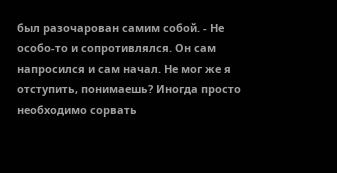был разочарован самим собой. - Не особо-то и сопротивлялся. Он сам напросился и сам начал. Не мог же я отступить, понимаешь? Иногда просто необходимо сорвать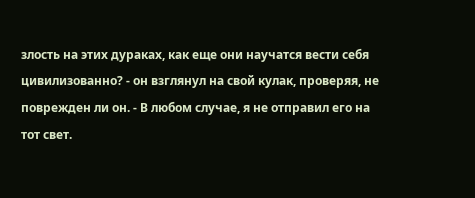злость на этих дураках, как еще они научатся вести себя цивилизованно? - он взглянул на свой кулак, проверяя, не поврежден ли он. - В любом случае, я не отправил его на тот свет.